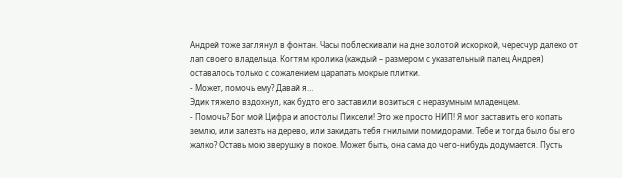Андрей тоже заглянул в фонтан. Часы поблескивали на дне золотой искоркой, чересчур далеко от лап своего владельца. Когтям кролика (каждый – размером с указательный палец Андрея) оставалось только с сожалением царапать мокрые плитки.
- Может, помочь ему? Давай я…
Эдик тяжело вздохнул, как будто его заставили возиться с неразумным младенцем.
- Помочь? Бог мой Цифра и апостолы Пиксели! Это же просто НИП! Я мог заставить его копать землю, или залезть на дерево, или закидать тебя гнилыми помидорами. Тебе и тогда было бы его жалко? Оставь мою зверушку в покое. Может быть, она сама до чего-нибудь додумается. Пусть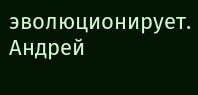эволюционирует.
Андрей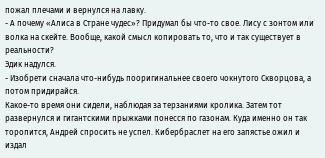пожал плечами и вернулся на лавку.
- А почему «Алиса в Стране чудес»? Придумал бы что-то свое. Лису с зонтом или волка на скейте. Вообще, какой смысл копировать то, что и так существует в реальности?
Эдик надулся.
- Изобрети сначала что-нибудь пооригинальнее своего чокнутого Скворцова, а потом придирайся.
Какое-то время они сидели, наблюдая за терзаниями кролика. Затем тот развернулся и гигантскими прыжками понесся по газонам. Куда именно он так торопится, Андрей спросить не успел. Кибербраслет на его запястье ожил и издал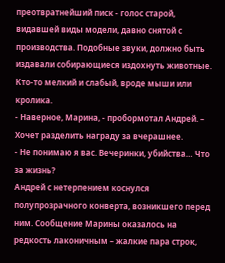преотвратнейший писк - голос старой, видавшей виды модели, давно снятой с производства. Подобные звуки, должно быть издавали собирающиеся издохнуть животные. Кто-то мелкий и слабый, вроде мыши или кролика.
- Наверное, Марина, - пробормотал Андрей. – Хочет разделить награду за вчерашнее.
- Не понимаю я вас. Вечеринки, убийства… Что за жизнь?
Андрей с нетерпением коснулся полупрозрачного конверта, возникшего перед ним. Сообщение Марины оказалось на редкость лаконичным – жалкие пара строк,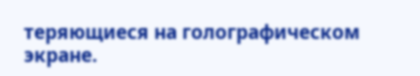теряющиеся на голографическом экране.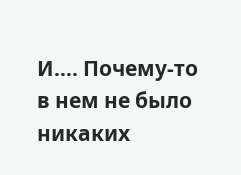И…. Почему-то в нем не было никаких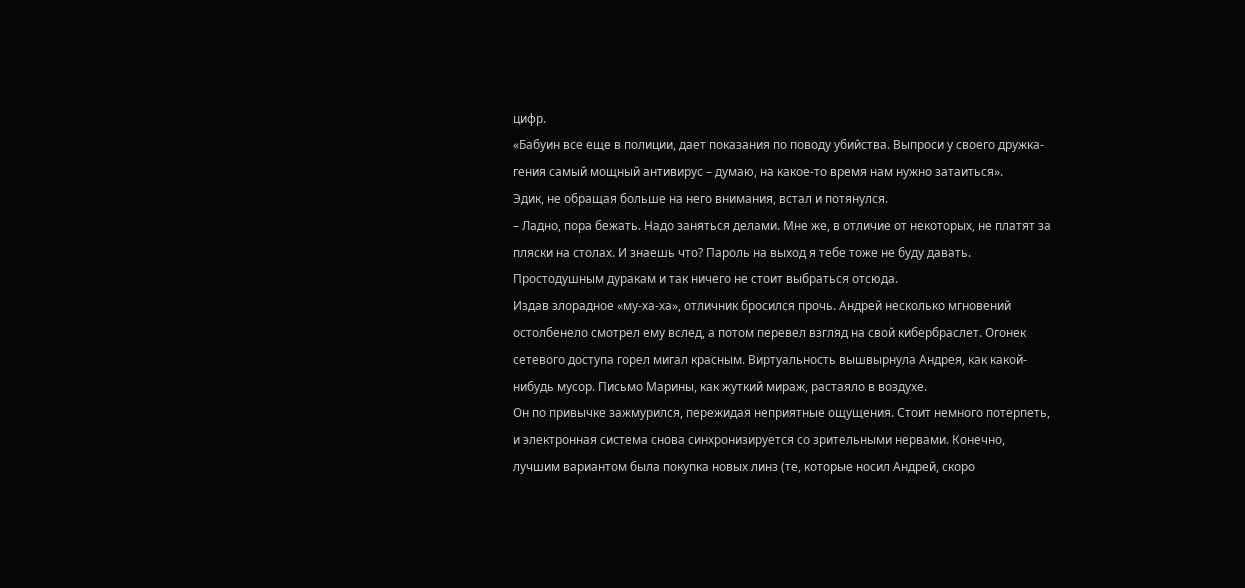цифр.
«Бабуин все еще в полиции, дает показания по поводу убийства. Выпроси у своего дружка-гения самый мощный антивирус – думаю, на какое-то время нам нужно затаиться».
Эдик, не обращая больше на него внимания, встал и потянулся.
– Ладно, пора бежать. Надо заняться делами. Мне же, в отличие от некоторых, не платят за пляски на столах. И знаешь что? Пароль на выход я тебе тоже не буду давать. Простодушным дуракам и так ничего не стоит выбраться отсюда.
Издав злорадное «му-ха-ха», отличник бросился прочь. Андрей несколько мгновений остолбенело смотрел ему вслед, а потом перевел взгляд на свой кибербраслет. Огонек сетевого доступа горел мигал красным. Виртуальность вышвырнула Андрея, как какой-нибудь мусор. Письмо Марины, как жуткий мираж, растаяло в воздухе.
Он по привычке зажмурился, пережидая неприятные ощущения. Стоит немного потерпеть, и электронная система снова синхронизируется со зрительными нервами. Конечно, лучшим вариантом была покупка новых линз (те, которые носил Андрей, скоро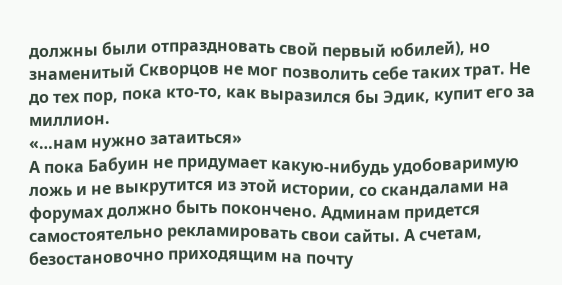должны были отпраздновать свой первый юбилей), но знаменитый Скворцов не мог позволить себе таких трат. Не до тех пор, пока кто-то, как выразился бы Эдик, купит его за миллион.
«…нам нужно затаиться»
А пока Бабуин не придумает какую-нибудь удобоваримую ложь и не выкрутится из этой истории, со скандалами на форумах должно быть покончено. Админам придется самостоятельно рекламировать свои сайты. А счетам, безостановочно приходящим на почту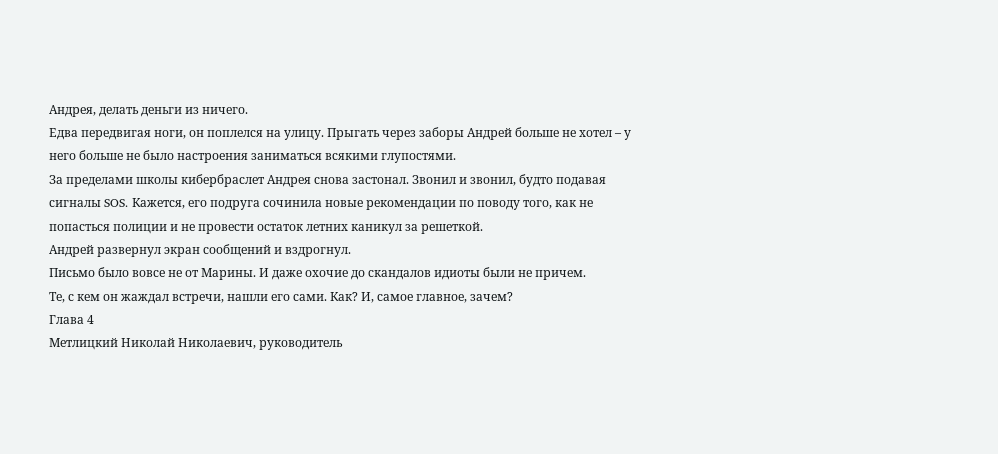Андрея, делать деньги из ничего.
Едва передвигая ноги, он поплелся на улицу. Прыгать через заборы Андрей больше не хотел – у него больше не было настроения заниматься всякими глупостями.
За пределами школы кибербраслет Андрея снова застонал. Звонил и звонил, будто подавая сигналы SOS. Кажется, его подруга сочинила новые рекомендации по поводу того, как не попасться полиции и не провести остаток летних каникул за решеткой.
Андрей развернул экран сообщений и вздрогнул.
Письмо было вовсе не от Марины. И даже охочие до скандалов идиоты были не причем.
Те, с кем он жаждал встречи, нашли его сами. Как? И, самое главное, зачем?
Глава 4
Метлицкий Николай Николаевич, руководитель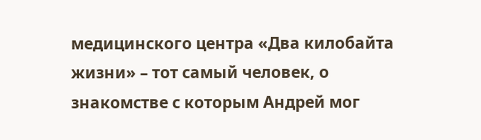медицинского центра «Два килобайта жизни» – тот самый человек, о знакомстве с которым Андрей мог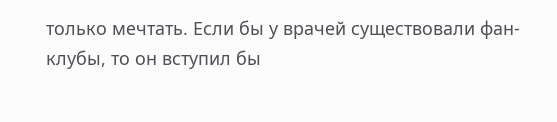только мечтать. Если бы у врачей существовали фан-клубы, то он вступил бы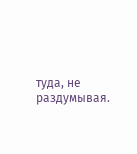туда, не раздумывая.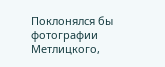Поклонялся бы фотографии Метлицкого,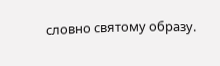словно святому образу.